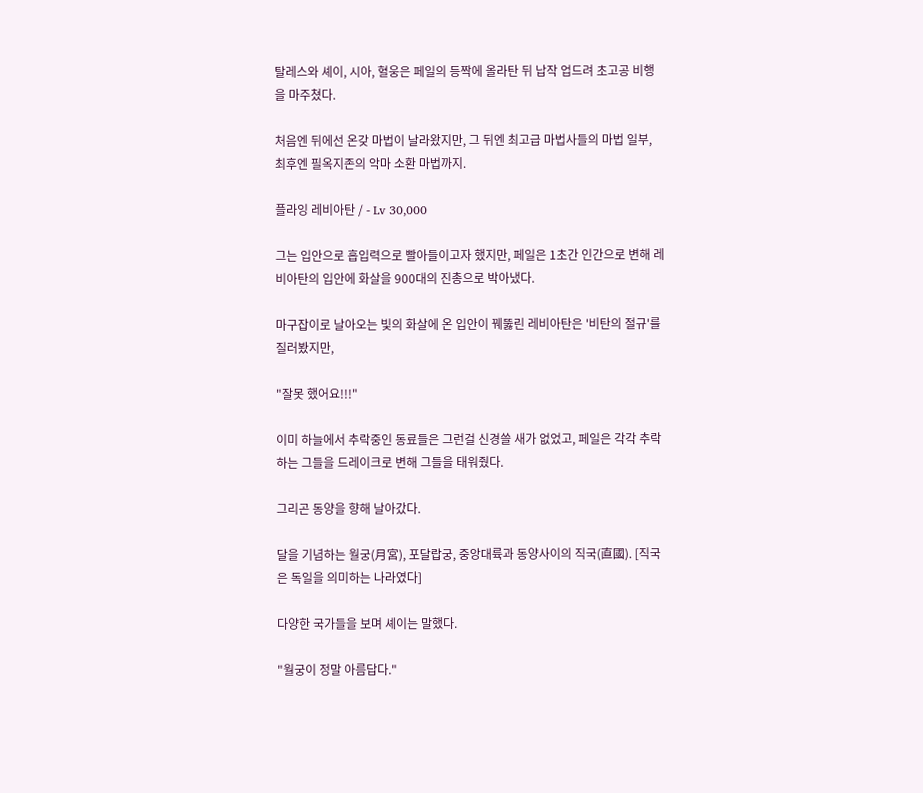탈레스와 셰이, 시아, 혈웅은 페일의 등짝에 올라탄 뒤 납작 업드려 초고공 비행을 마주쳤다.

처음엔 뒤에선 온갖 마법이 날라왔지만, 그 뒤엔 최고급 마법사들의 마법 일부, 최후엔 필옥지존의 악마 소환 마법까지.

플라잉 레비아탄 / - Lv 30,000

그는 입안으로 흡입력으로 빨아들이고자 했지만, 페일은 1초간 인간으로 변해 레비아탄의 입안에 화살을 900대의 진총으로 박아냈다.

마구잡이로 날아오는 빛의 화살에 온 입안이 꿰뚫린 레비아탄은 '비탄의 절규'를 질러봤지만,

"잘못 했어요!!!"

이미 하늘에서 추락중인 동료들은 그런걸 신경쓸 새가 없었고, 페일은 각각 추락하는 그들을 드레이크로 변해 그들을 태워줬다.

그리곤 동양을 향해 날아갔다.

달을 기념하는 월궁(月宮), 포달랍궁, 중앙대륙과 동양사이의 직국(直國). [직국은 독일을 의미하는 나라였다]

다양한 국가들을 보며 셰이는 말했다.

"월궁이 정말 아름답다."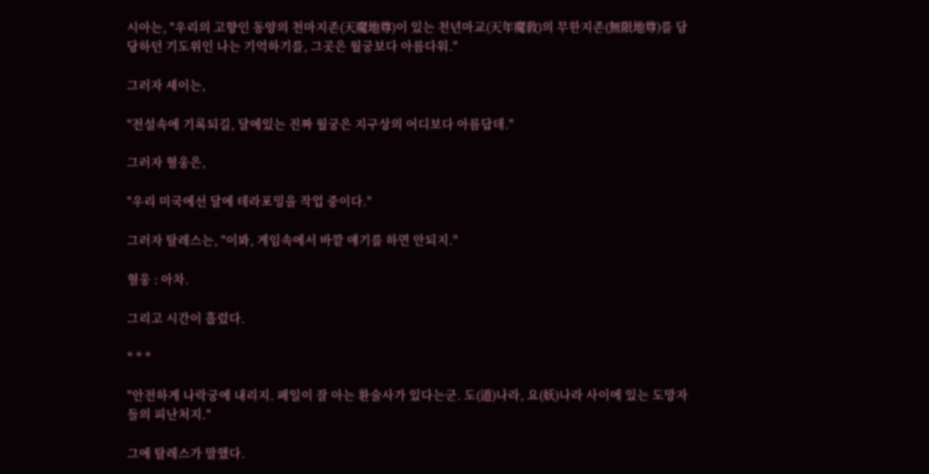시아는, "우리의 고향인 동양의 천마지존(天魔地尊)이 있는 천년마교(天年魔敎)의 무한지존(無限地尊)를 담당하던 기도위인 나는 기억하기를, 그곳은 월궁보다 아름다워."

그러자 셰이는,

"전설속에 기록되길, 달에있는 진짜 월궁은 지구상의 어디보다 아름답데."

그러자 혈웅은,

"우리 미국에선 달에 테라포밍을 작업 중이다."

그러자 탈레스는, "이봐, 게임속에서 바깥 얘기를 하면 안되지."

혈웅 : 아차.

그리고 시간이 흘렀다.

* * *

"안전하게 나락궁에 내리지. 페일이 잘 아는 환술사가 있다는군. 도(道)나라, 요(妖)나라 사이에 있는 도망자들의 피난처지."

그에 탈레스가 말했다.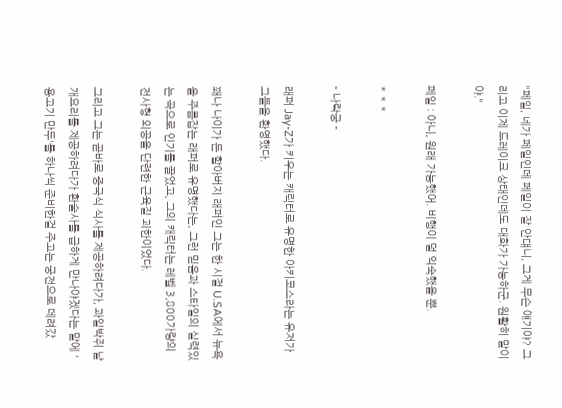"페일, 네가 페일인데 페일이 잘 안댸니, 그게 무슨 얘기야? 그리고 이제 드레이크 상태인데도 대화가 가능하군. 원활히 말이야."

페일 : 아니, 원래 가능했어. 비행이 덜 익숙했을 뿐.

* * *

- 나락궁 -

래퍼 Jay-Z가 키우는 캐릭터로 유명한 아키코스라는 유저가 그들을 환영했다.

꽤나 나이가 든 할아버지 래퍼인 그는 한 시절 U.SA에서 뉴욕을 주름잡는 래퍼로 유명했다는, 그런 믿음과 스타일의 실력있는 곡으로 인기를 끌었고, 그의 캐릭터는 레벨 3,800가량의 전사형 외공을 단련한 근육질 괴한이었다.

그리고 그는 곧바로 중국식 식사를 제공하려다가, 과일박쥐 날개요리를 제공하려다가 환술사를 급하게 만나야겠다는 말에 '용고기 만두'를 하나씩 준비한걸 주고는 궁전으로 데려갔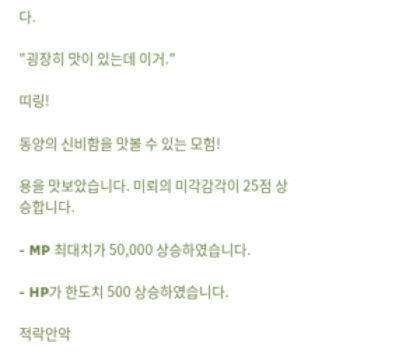다.

"굉장히 맛이 있는데 이거."

띠링!

동양의 신비함을 맛볼 수 있는 모험!

용을 맛보았습니다. 미뢰의 미각감각이 25점 상승합니다.

- MP 최대치가 50,000 상승하였습니다.

- HP가 한도치 500 상승하였습니다.

적락안악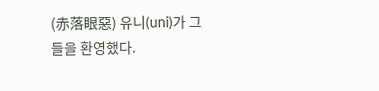(赤落眼惡) 유니(uni)가 그들을 환영했다.